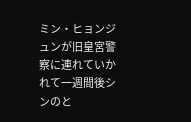ミン・ヒョンジュンが旧皇宮警察に連れていかれて一週間後シンのと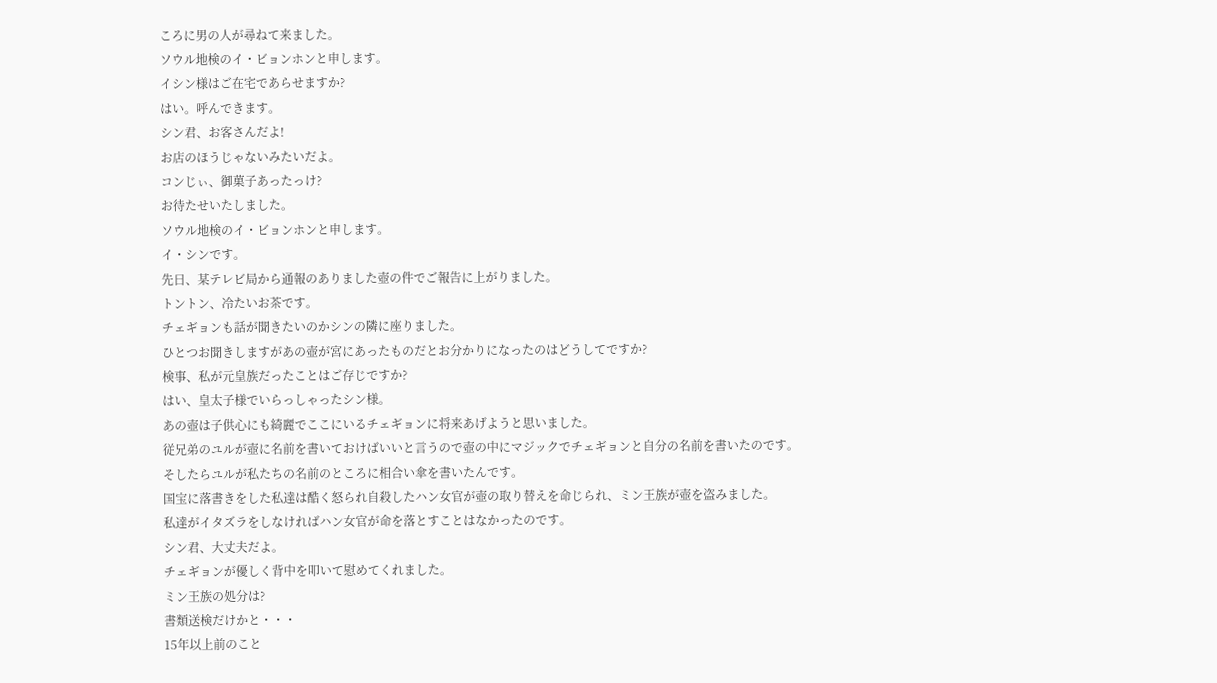ころに男の人が尋ねて来ました。
ソウル地検のイ・ビョンホンと申します。
イシン様はご在宅であらせますか?
はい。呼んできます。
シン君、お客さんだよ!
お店のほうじゃないみたいだよ。
コンじぃ、御菓子あったっけ?
お待たせいたしました。
ソウル地検のイ・ビョンホンと申します。
イ・シンです。
先日、某テレビ局から通報のありました壺の件でご報告に上がりました。
トントン、冷たいお茶です。
チェギョンも話が聞きたいのかシンの隣に座りました。
ひとつお聞きしますがあの壺が宮にあったものだとお分かりになったのはどうしてですか?
検事、私が元皇族だったことはご存じですか?
はい、皇太子様でいらっしゃったシン様。
あの壺は子供心にも綺麗でここにいるチェギョンに将来あげようと思いました。
従兄弟のユルが壺に名前を書いておけばいいと言うので壺の中にマジックでチェギョンと自分の名前を書いたのです。
そしたらユルが私たちの名前のところに相合い傘を書いたんです。
国宝に落書きをした私達は酷く怒られ自殺したハン女官が壺の取り替えを命じられ、ミン王族が壺を盗みました。
私達がイタズラをしなければハン女官が命を落とすことはなかったのです。
シン君、大丈夫だよ。
チェギョンが優しく背中を叩いて慰めてくれました。
ミン王族の処分は?
書類送検だけかと・・・
15年以上前のこと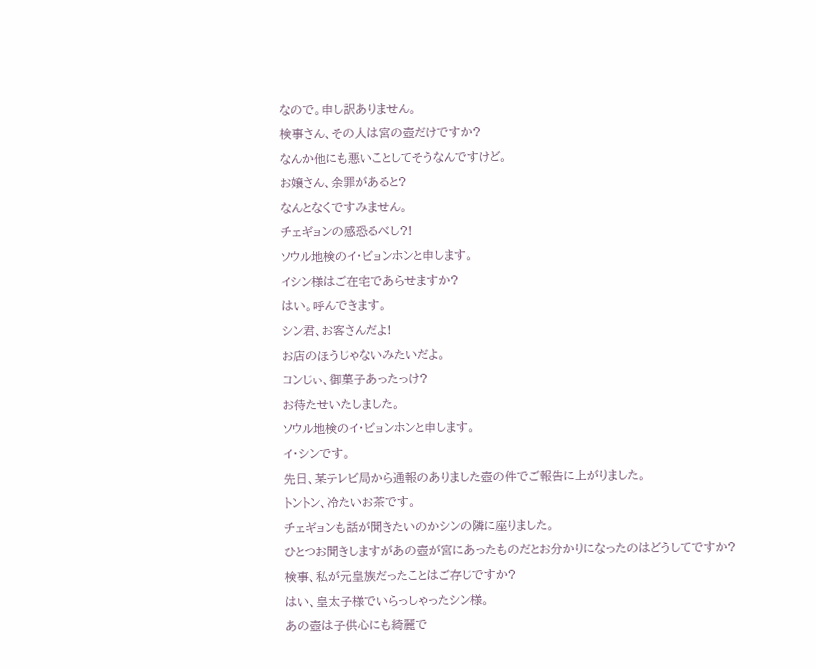なので。申し訳ありません。
検事さん、その人は宮の壺だけですか?
なんか他にも悪いことしてそうなんですけど。
お嬢さん、余罪があると?
なんとなくですみません。
チェギョンの感恐るべし?!
ソウル地検のイ・ビョンホンと申します。
イシン様はご在宅であらせますか?
はい。呼んできます。
シン君、お客さんだよ!
お店のほうじゃないみたいだよ。
コンじぃ、御菓子あったっけ?
お待たせいたしました。
ソウル地検のイ・ビョンホンと申します。
イ・シンです。
先日、某テレビ局から通報のありました壺の件でご報告に上がりました。
トントン、冷たいお茶です。
チェギョンも話が聞きたいのかシンの隣に座りました。
ひとつお聞きしますがあの壺が宮にあったものだとお分かりになったのはどうしてですか?
検事、私が元皇族だったことはご存じですか?
はい、皇太子様でいらっしゃったシン様。
あの壺は子供心にも綺麗で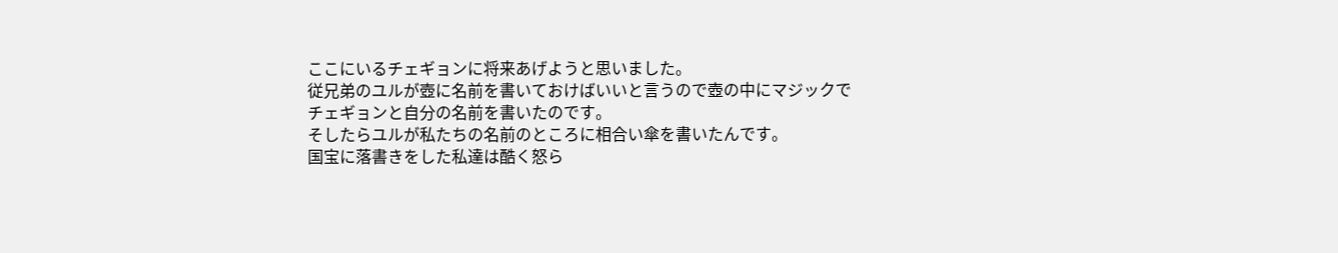ここにいるチェギョンに将来あげようと思いました。
従兄弟のユルが壺に名前を書いておけばいいと言うので壺の中にマジックでチェギョンと自分の名前を書いたのです。
そしたらユルが私たちの名前のところに相合い傘を書いたんです。
国宝に落書きをした私達は酷く怒ら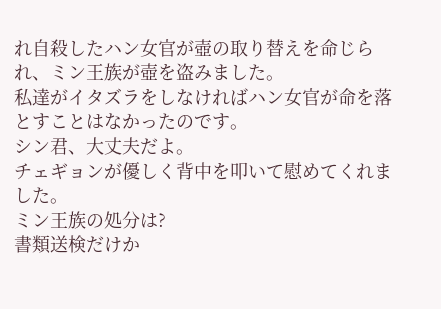れ自殺したハン女官が壺の取り替えを命じられ、ミン王族が壺を盗みました。
私達がイタズラをしなければハン女官が命を落とすことはなかったのです。
シン君、大丈夫だよ。
チェギョンが優しく背中を叩いて慰めてくれました。
ミン王族の処分は?
書類送検だけか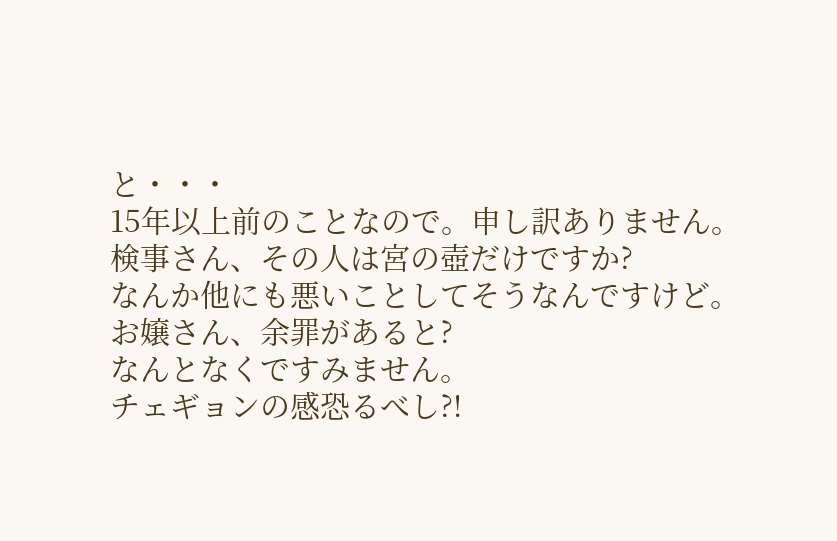と・・・
15年以上前のことなので。申し訳ありません。
検事さん、その人は宮の壺だけですか?
なんか他にも悪いことしてそうなんですけど。
お嬢さん、余罪があると?
なんとなくですみません。
チェギョンの感恐るべし?!